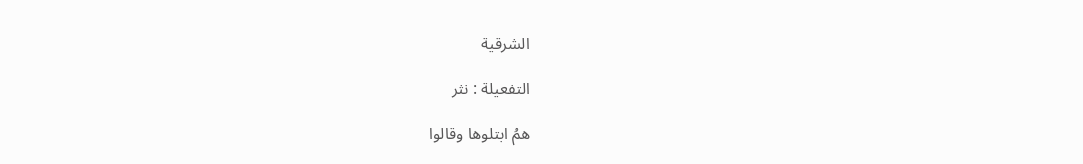الشرقية

التفعيلة : نثر

همُ ابتلوها وقالوا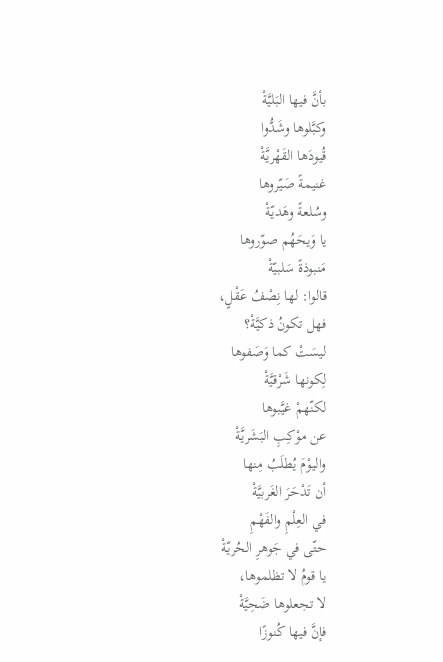بأنَّ فيها البَليَّةْ
وكبَّلوها وشَدُّوا
قُيودَها القَهْريَّةْ
غنيمةً صَيّروها
وسُلعةً وهَديّةْ
يا وَيحَهُم صوّروها
مَنبوذةً سَلبيّةْ
قالوا: لها نِصْفُ عَقْلٍ،
فهل تكونُ ذكيَّةْ؟
ليسَتْ كما وَصَفوها
لِكونها شَرْقيَّةْ
لكنّهمْ غيَّبوها
عن موْكِبِ البَشَريَّةْ
واليوْمَ يُطلَبُ مِنها
أن تَدْحَرَ الغَربيَّةْ
في العِلْمِ والفَهْمِ
حتّى في جَوهرِ الحُريّةْ
يا قومُ لا تظلموها،
لا تجعلوها ضَحِيَّةْ
فإنَّ فيها كُنوزًا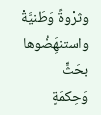وثرْوةً وَطَنيَّةْ
واستنهَِضُوها بحَثٍّ
وَحِكمَةٍ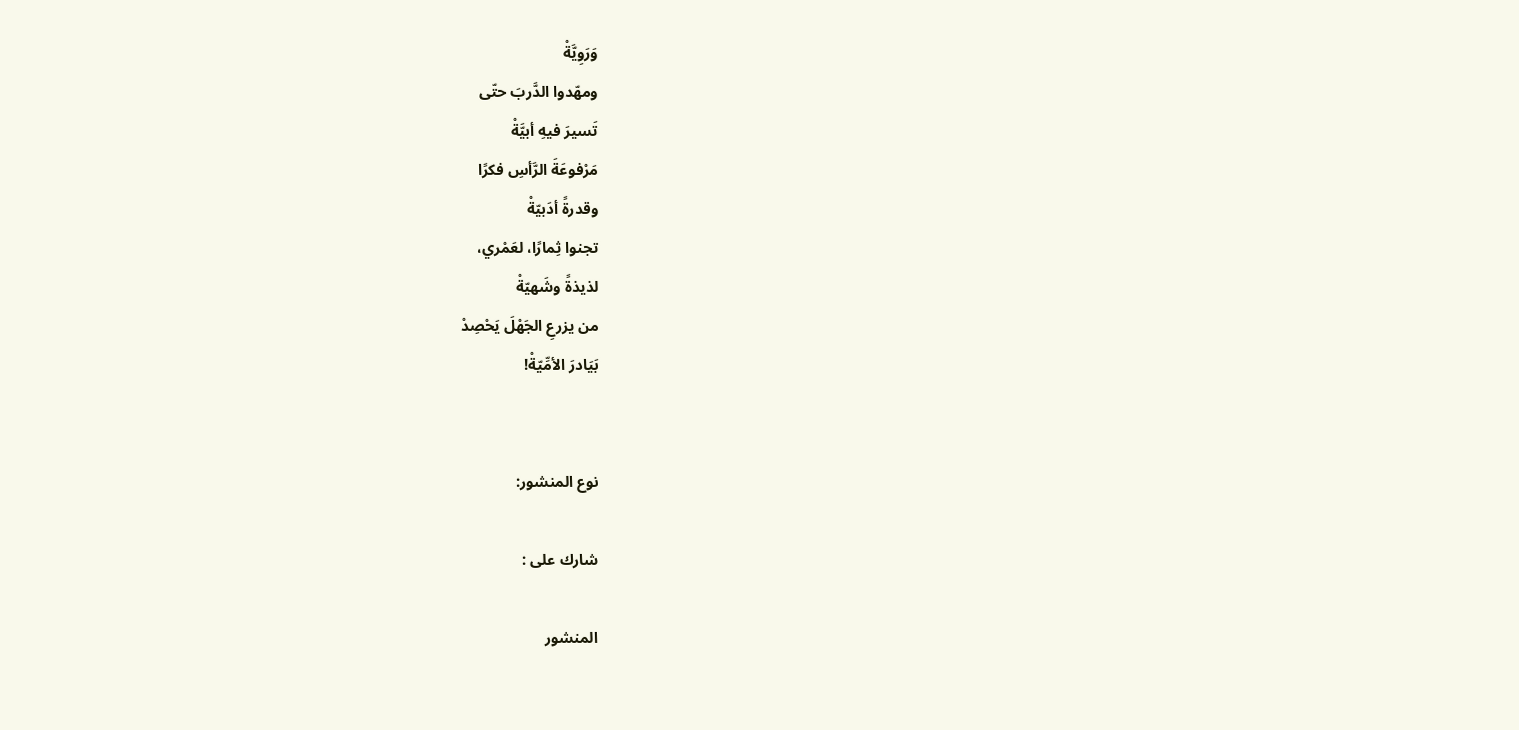وَرَوِيَّةْ
ومهّدوا الدَّربَ حتّى
تَسيرَ فيهِ أبيَّةْ
مَرْفوعَةَ الرَّأسِ فكرًا
وقدرةً أدَبيّةْ
تجنوا ثِمارًا، لعَمْري،
لذيذةً وشَهيّةْ
من يزرعِ الجَهْلَ يَحْصِدْ
بَيَادرَ الأمِّيّةْ!


نوع المنشور:

شارك على :

المنشور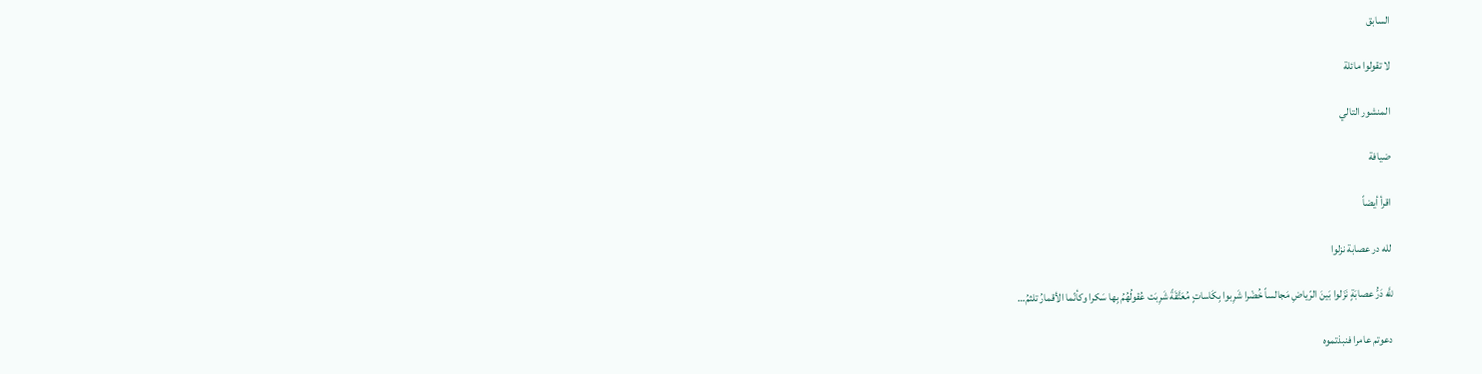السابق

لا تقولوا مائلة

المنشور التالي

ضيافة

اقرأ أيضاً

لله در عصابة نزلوا

للَّه دَرُّ عصابَةٍ نَزَلوا بَينَ الرّياضِ مَجالساً خُضْرا شَرِبوا بِكَاساتٍ مُعَتَّقَةً شَرِبَت عُقولُهُمُ بِها سَكرا وكأنّما الأقمارُ تلثمُ…

دعوتم عامرا فنبذتموه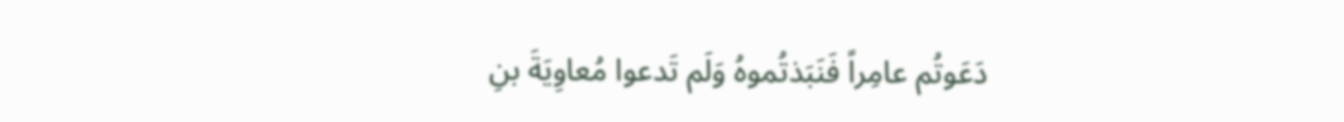دَعَوتُم عامِراً فَنَبَذتُموهُ وَلَم تَدعوا مُعاوِيَةَ بنِ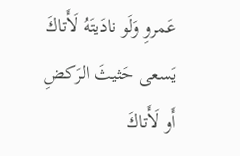عَمروِ وَلَو نادَيتَهُ لَأَتاكَ يَسعى حَثيثَ الرَكضِ أَو لَأَتاكَ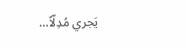يَجري مُدِلّاً…